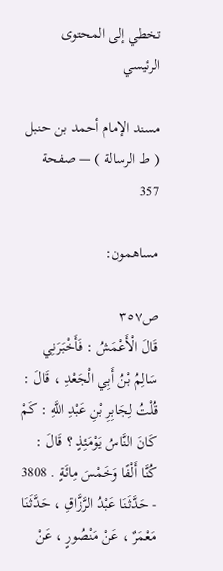تخطي إلى المحتوى الرئيسي

مسند الإمام أحمد بن حنبل ( ط الرسالة ) — صفحة 357

مساهمون:

ص٣٥٧
قَالَ الْأَعْمَشُ : فَأَخْبَرَنِي سَالِمُ بْنُ أَبِي الْجَعْدِ ، قَالَ : قُلْتُ لِجَابِرِ بْنِ عَبْدِ اللَّهِ : كَمْ كَانَ النَّاسُ يَوْمَئِذٍ ؟ قَالَ : كُنَّا أَلْفًا وَخَمْسَ مِائَةٍ . 3808 - حَدَّثَنَا عَبْدُ الرَّزَّاقِ ، حَدَّثَنَا مَعْمَرٌ ، عَنْ مَنْصُورٍ ، عَنْ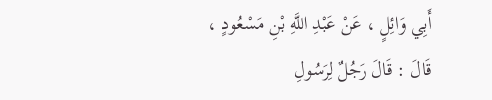أَبِي وَائِلٍ ، عَنْ عَبْدِ اللَّهِ بْنِ مَسْعُودٍ ، قَالَ : قَالَ رَجُلٌ لِرَسُولِ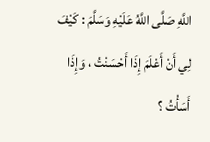اللَّهِ صَلَّى اللَّهُ عَلَيْهِ وَسَلَّمَ : كَيْفَ لِي أَنْ أَعْلَمَ إِذَا أَحْسَنْتُ ، وَإِذَا أَسَأْتُ ؟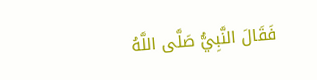فَقَالَ النَّبِيُّ صَلَّى اللَّهُ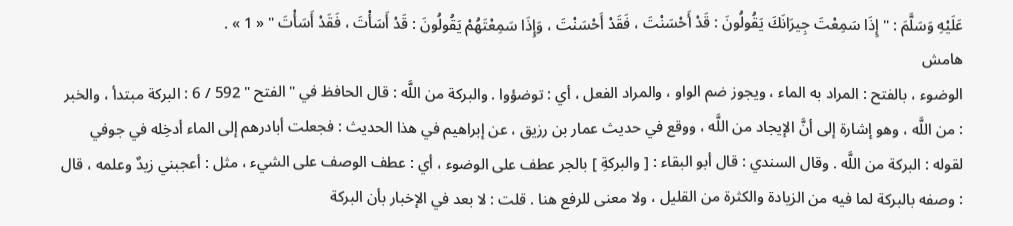عَلَيْهِ وَسَلَّمَ : " إِذَا سَمِعْتَ جِيرَانَكَ يَقُولُونَ : قَدْ أَحْسَنْتَ ، فَقَدْ أَحْسَنْتَ ، وَإِذَا سَمِعْتَهُمْ يَقُولُونَ : قَدْ أَسَأْتَ ، فَقَدْ أَسَأْتَ " « 1 » .
هامش
الوضوء ، بالفتح : المراد به الماء ، ويجوز ضم الواو ، والمراد الفعل ، أي : توضؤوا . والبركة من اللَّه : قال الحافظ في " الفتح " 592 / 6 : البركة مبتدأ ، والخبر : من اللَّه ، وهو إشارة إلى أنَّ الإيجاد من اللَّه ، ووقع في حديث عمار بن رزيق ، عن إبراهيم في هذا الحديث : فجعلت أبادرهم إلى الماء أدخِله في جوفي لقوله : البركة من اللَّه . وقال السندي : قال أبو البقاء : [ والبركةِ ] بالجر عطف على الوضوء ، أي : عطف الوصف على الشيء ، مثل : أعجبني زيدٌ وعلمه ، قال : وصفه بالبركة لما فيه من الزيادة والكثرة من القليل ، ولا معنى للرفع هنا . قلت : لا بعد في الإخبار بأن البركة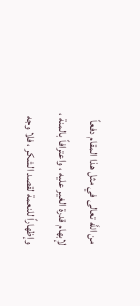من اللَّه تعالى في مثل هذا المقام دفعاً لإبهام قدرة الغير عليه ، واعترافاً بالمنة ، وإظهاراً للنعمة لقصد الشكر ، فلا وجه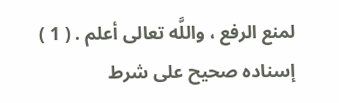لمنع الرفع ، واللَّه تعالى أعلم . ( 1 ) إسناده صحيح على شرط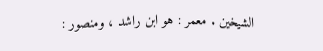الشيخين . معمر : هو ابن راشد ، ومنصور :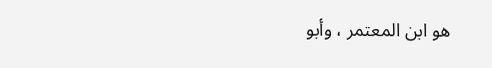هو ابن المعتمر ، وأبو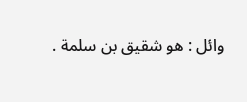وائل : هو شقيق بن سلمة .